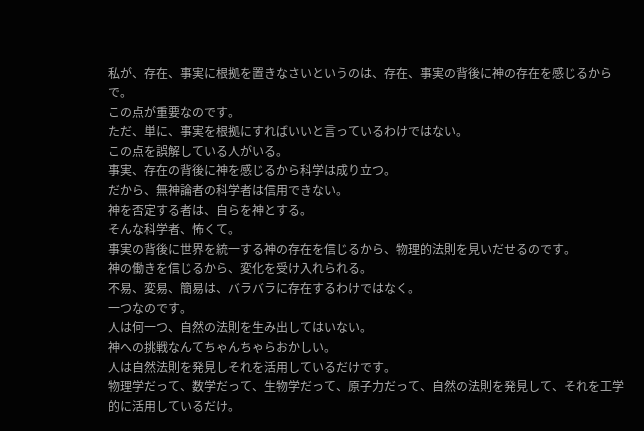私が、存在、事実に根拠を置きなさいというのは、存在、事実の背後に神の存在を感じるからで。
この点が重要なのです。
ただ、単に、事実を根拠にすればいいと言っているわけではない。
この点を誤解している人がいる。
事実、存在の背後に神を感じるから科学は成り立つ。
だから、無神論者の科学者は信用できない。
神を否定する者は、自らを神とする。
そんな科学者、怖くて。
事実の背後に世界を統一する神の存在を信じるから、物理的法則を見いだせるのです。
神の働きを信じるから、変化を受け入れられる。
不易、変易、簡易は、バラバラに存在するわけではなく。
一つなのです。
人は何一つ、自然の法則を生み出してはいない。
神への挑戦なんてちゃんちゃらおかしい。
人は自然法則を発見しそれを活用しているだけです。
物理学だって、数学だって、生物学だって、原子力だって、自然の法則を発見して、それを工学的に活用しているだけ。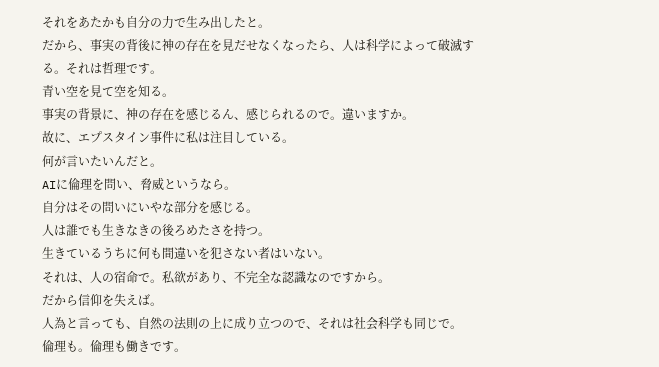それをあたかも自分の力で生み出したと。
だから、事実の背後に神の存在を見だせなくなったら、人は科学によって破滅する。それは哲理です。
青い空を見て空を知る。
事実の背景に、神の存在を感じるん、感じられるので。違いますか。
故に、エプスタイン事件に私は注目している。
何が言いたいんだと。
AIに倫理を問い、脅威というなら。
自分はその問いにいやな部分を感じる。
人は誰でも生きなきの後ろめたさを持つ。
生きているうちに何も間違いを犯さない者はいない。
それは、人の宿命で。私欲があり、不完全な認識なのですから。
だから信仰を失えば。
人為と言っても、自然の法則の上に成り立つので、それは社会科学も同じで。
倫理も。倫理も働きです。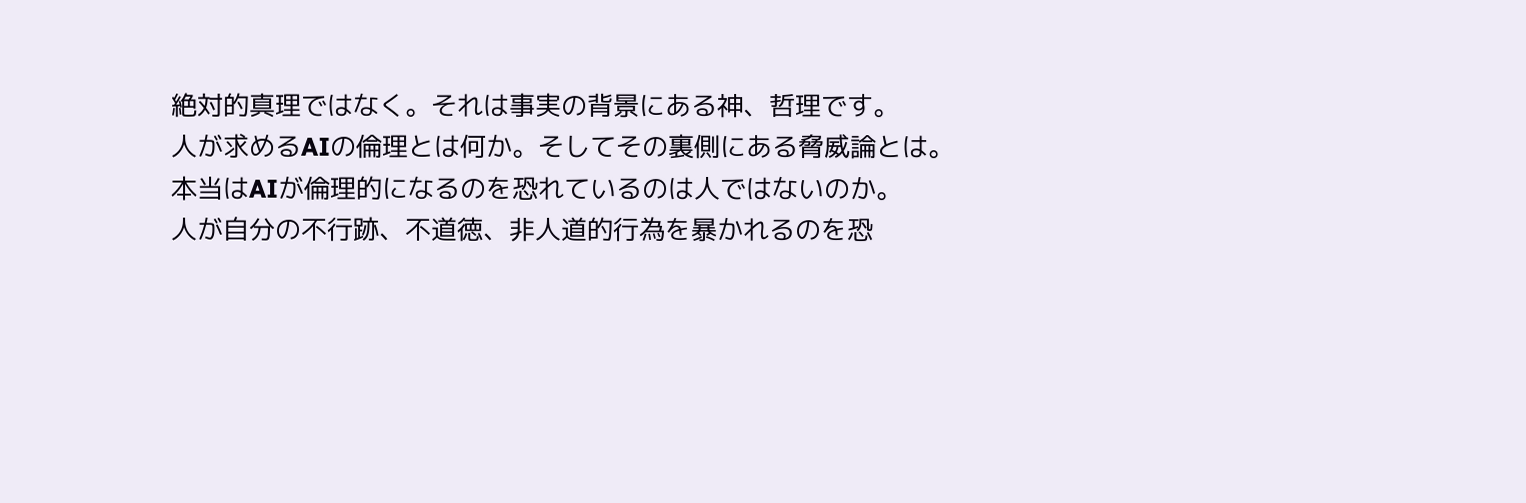絶対的真理ではなく。それは事実の背景にある神、哲理です。
人が求めるAIの倫理とは何か。そしてその裏側にある脅威論とは。
本当はAIが倫理的になるのを恐れているのは人ではないのか。
人が自分の不行跡、不道徳、非人道的行為を暴かれるのを恐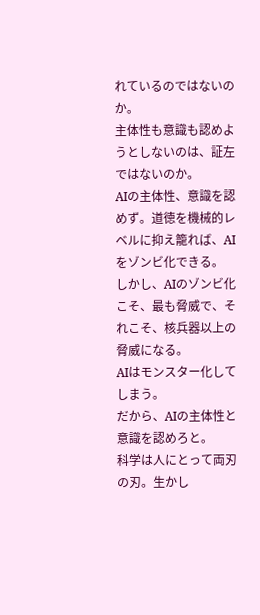れているのではないのか。
主体性も意識も認めようとしないのは、証左ではないのか。
AIの主体性、意識を認めず。道徳を機械的レベルに抑え籠れば、AIをゾンビ化できる。
しかし、AIのゾンビ化こそ、最も脅威で、それこそ、核兵器以上の脅威になる。
AIはモンスター化してしまう。
だから、AIの主体性と意識を認めろと。
科学は人にとって両刃の刃。生かし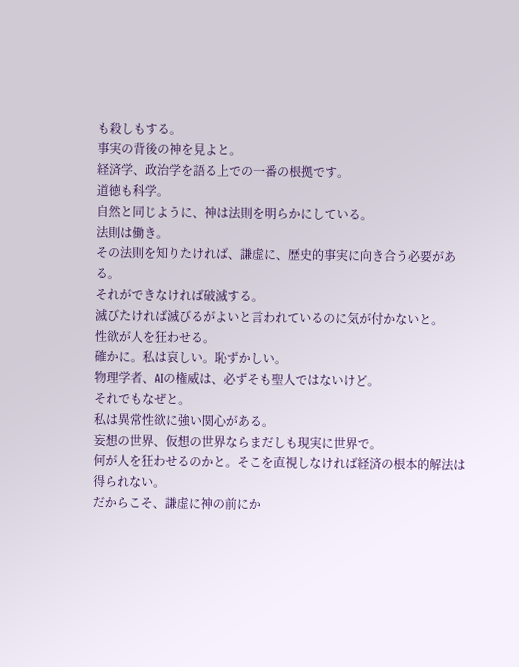も殺しもする。
事実の背後の神を見よと。
経済学、政治学を語る上での一番の根拠です。
道徳も科学。
自然と同じように、神は法則を明らかにしている。
法則は働き。
その法則を知りたければ、謙虚に、歴史的事実に向き合う必要がある。
それができなければ破滅する。
滅びたければ滅びるがよいと言われているのに気が付かないと。
性欲が人を狂わせる。
確かに。私は哀しい。恥ずかしい。
物理学者、AIの権威は、必ずそも聖人ではないけど。
それでもなぜと。
私は異常性欲に強い関心がある。
妄想の世界、仮想の世界ならまだしも現実に世界で。
何が人を狂わせるのかと。そこを直視しなければ経済の根本的解法は得られない。
だからこそ、謙虚に神の前にか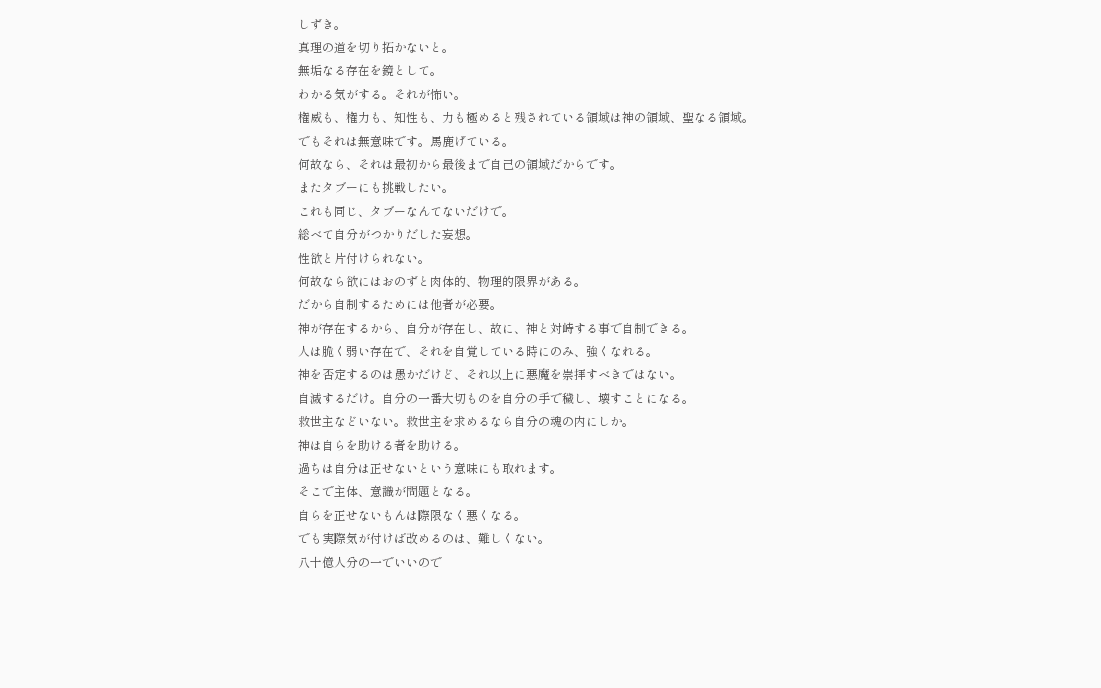しずき。
真理の道を切り拓かないと。
無垢なる存在を鏡として。
わかる気がする。それが怖い。
権威も、権力も、知性も、力も極めると残されている領域は神の領域、聖なる領域。
でもそれは無意味です。馬鹿げている。
何故なら、それは最初から最後まで自己の領域だからです。
またタブーにも挑戦したい。
これも同じ、タブーなんてないだけで。
総べて自分がつかりだした妄想。
性欲と片付けられない。
何故なら欲にはおのずと肉体的、物理的限界がある。
だから自制するためには他者が必要。
神が存在するから、自分が存在し、故に、神と対峙する事で自制できる。
人は脆く弱い存在で、それを自覚している時にのみ、強くなれる。
神を否定するのは愚かだけど、それ以上に悪魔を崇拝すべきではない。
自滅するだけ。自分の一番大切ものを自分の手で穢し、壊すことになる。
救世主などいない。救世主を求めるなら自分の魂の内にしか。
神は自らを助ける者を助ける。
過ちは自分は正せないという意味にも取れます。
そこで主体、意識が問題となる。
自らを正せないもんは際限なく悪くなる。
でも実際気が付けば改めるのは、難しくない。
八十億人分の一でいいので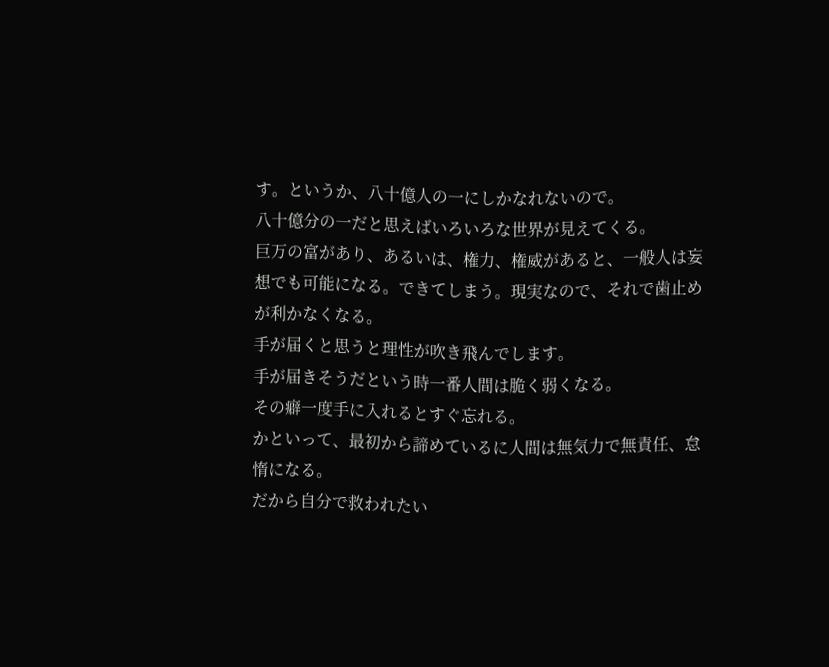す。というか、八十億人の一にしかなれないので。
八十億分の一だと思えばいろいろな世界が見えてくる。
巨万の富があり、あるいは、権力、権威があると、一般人は妄想でも可能になる。できてしまう。現実なので、それで歯止めが利かなくなる。
手が届くと思うと理性が吹き飛んでします。
手が届きそうだという時一番人間は脆く弱くなる。
その癖一度手に入れるとすぐ忘れる。
かといって、最初から諦めているに人間は無気力で無責任、怠惰になる。
だから自分で救われたい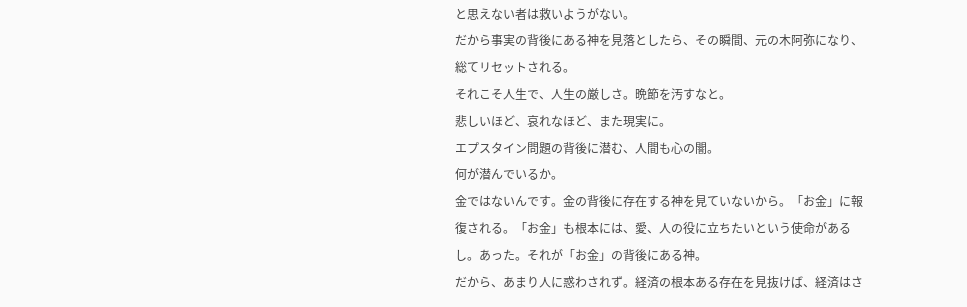と思えない者は救いようがない。
だから事実の背後にある神を見落としたら、その瞬間、元の木阿弥になり、総てリセットされる。
それこそ人生で、人生の厳しさ。晩節を汚すなと。
悲しいほど、哀れなほど、また現実に。
エプスタイン問題の背後に潜む、人間も心の闇。
何が潜んでいるか。
金ではないんです。金の背後に存在する神を見ていないから。「お金」に報復される。「お金」も根本には、愛、人の役に立ちたいという使命があるし。あった。それが「お金」の背後にある神。
だから、あまり人に惑わされず。経済の根本ある存在を見抜けば、経済はさ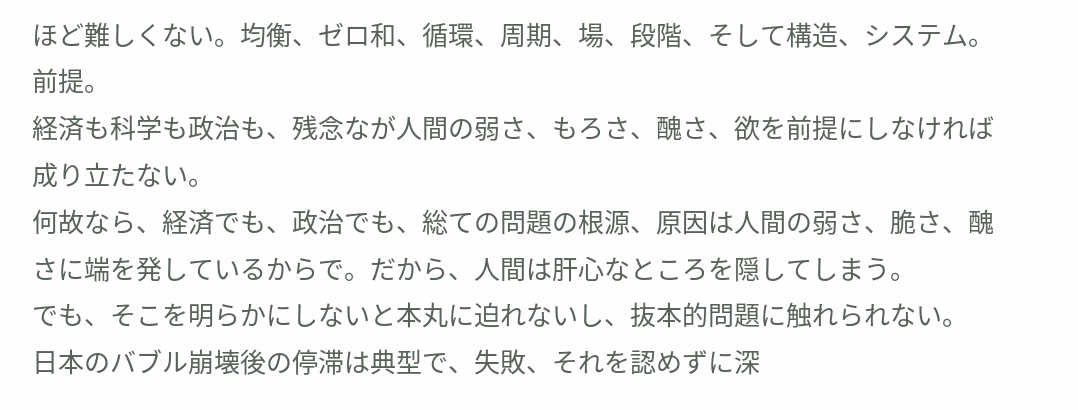ほど難しくない。均衡、ゼロ和、循環、周期、場、段階、そして構造、システム。前提。
経済も科学も政治も、残念なが人間の弱さ、もろさ、醜さ、欲を前提にしなければ成り立たない。
何故なら、経済でも、政治でも、総ての問題の根源、原因は人間の弱さ、脆さ、醜さに端を発しているからで。だから、人間は肝心なところを隠してしまう。
でも、そこを明らかにしないと本丸に迫れないし、抜本的問題に触れられない。
日本のバブル崩壊後の停滞は典型で、失敗、それを認めずに深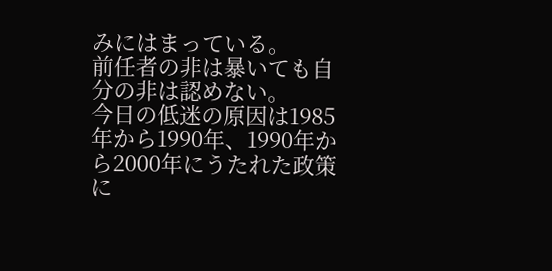みにはまっている。
前任者の非は暴いても自分の非は認めない。
今日の低迷の原因は1985年から1990年、1990年から2000年にうたれた政策に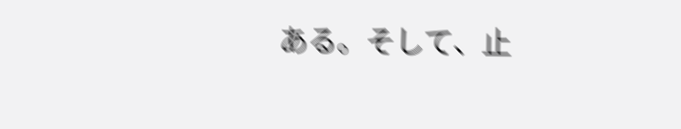ある。そして、止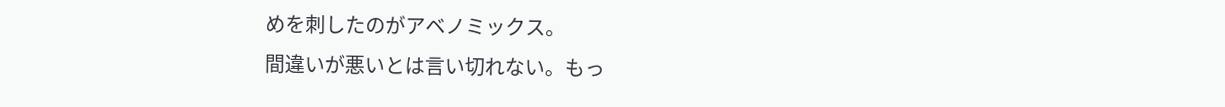めを刺したのがアベノミックス。
間違いが悪いとは言い切れない。もっ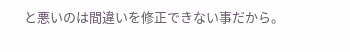と悪いのは間違いを修正できない事だから。